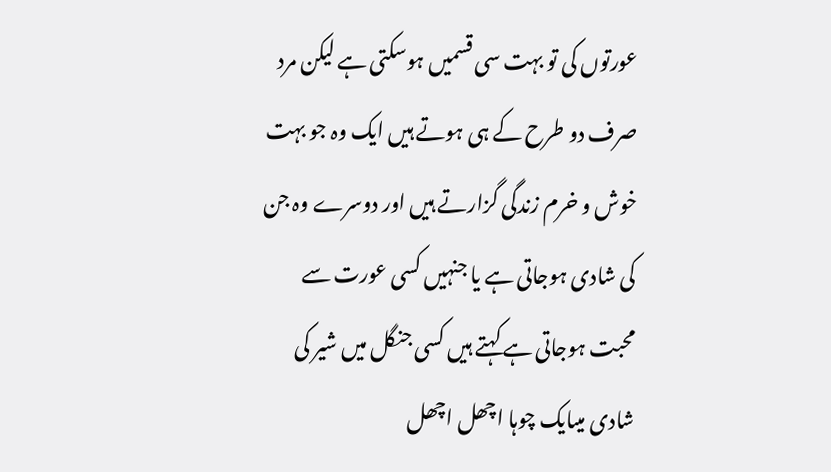عورتوں کی تو بہت سی قسمیں ہوسکتی ہے لیکن مرد صرف دو طرح کے ہی ہوتے ہیں ایک وہ جو بہت خوش و خرم زندگی گزارتے ہیں اور دوسرے وہ جن کی شادی ہوجاتی ہے یا جنہیں کسی عورت سے محبت ہوجاتی ہے کہتے ہیں کسی جنگل میں شیر کی شادی میںایک چوہا اچھل اچھل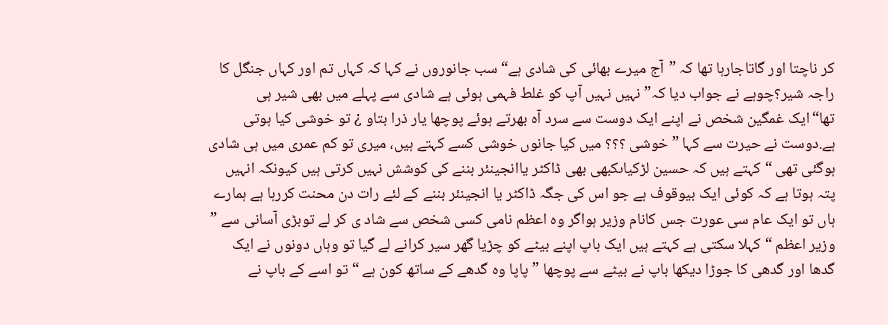کر ناچتا اور گاتاجارہا تھا کہ ”آج میرے بھائی کی شادی ہے“سب جانوروں نے کہا کہ کہاں تم اور کہاں جنگل کا راجہ شیر؟چوہے نے جواب دیا کہ”نہیں نہیں آپ کو غلط فہمی ہوئی ہے شادی سے پہلے میں بھی شیر ہی تھا“ایک غمگین شخص نے اپنے ایک دوست سے سرد آہ بھرتے ہوئے پوچھا یار ذرا بتاو ¿ تو خوشی کیا ہوتی ہے.دوست نے حیرت سے کہا ” خوشی ؟؟؟ میں کیا جانوں خوشی کسے کہتے ہیں، میری تو کم عمری میں ہی شادی ہوگئی تھی “کہتے ہیں کہ حسین لڑکیاںکبھی بھی ڈاکٹر یاانجینئر بننے کی کوشش نہیں کرتی ہیں کیونکہ انہیں پتہ ہوتا ہے کہ کوئی ایک بیوقوف ہے جو اس کی جگہ ڈاکٹر یا انجینئر بننے کے لئے رات دن محنت کررہا ہے ہمارے ہاں تو ایک عام سی عورت جس کانام وزیر ہواگر وہ اعظم نامی کسی شخص سے شاد ی کر لے توبڑی آسانی سے ” وزیر اعظم “کہلا سکتی ہے کہتے ہیں ایک باپ اپنے بیٹے کو چڑیا گھر سیر کرانے لے گیا تو وہاں دونوں نے ایک گدھا اور گدھی کا جوڑا دیکھا باپ نے بیٹے سے پوچھا ”پاپا وہ گدھے کے ساتھ کون ہے “ تو اسے کے باپ نے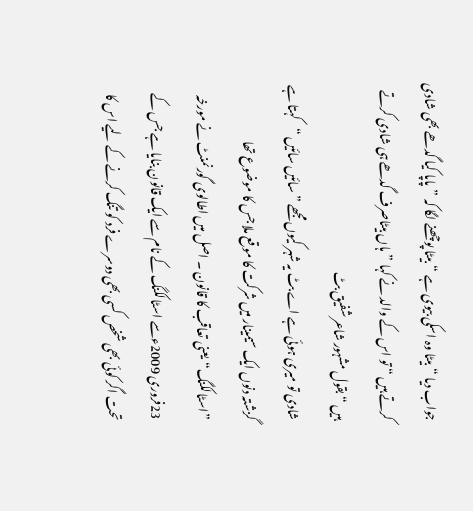جواب دیا “بیٹا وہ اسکی بیوی ہے “بیٹا پوچھنے لگا کہ ”پاپا کیا گدھے بھی شادی کرتے ہیں “ تو اس کے والد نے کہا ”ہاں بیٹاصرف گدھے ہی شادی کرتے ہیں “بقول مشہور شاعر شفیق بٹ
شادی تو میری ہوئی ہے اے بٹ یہ شہر کیوں مجھے ”سائیں سائیں “کہتا ہے
گزشتہ دنوں ایک سیمینار میں شرکت کا موقع ملا جس کا موضوع تھا ”اسٹالکنگ“یعنی تعاقب کا قانون ۔ اصل میں اطالوی گورنمنٹ نے مورخہ 23فروری 2009ءسے اسٹالکنگ کے نام سے ایک قانون بنایا ہے جس کے تحت اگر کوئی بھی شخص کسی بھی دوسرے فرد کو تنگ کرنے کے لیے اس کا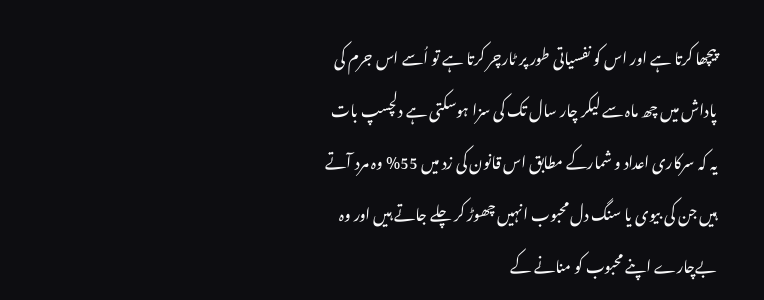پیچھا کرتا ہے اور اس کو نفسیاتی طور پر ٹارچر کرتا ہے تو اُسے اس جرم کی پاداش میں چھ ماہ سے لیکر چار سال تک کی سزا ہوسکتی ہے دلچسپ بات یہ کہ سرکاری اعداد و شمارکے مطابق اس قانون کی زد میں 55% وہ مرد آتے ہیں جن کی بیوی یا سنگ دل محبوب انہیں چھوڑ کر چلے جاتے ہیں اور وہ بےچارے اپنے محبوب کو منانے کے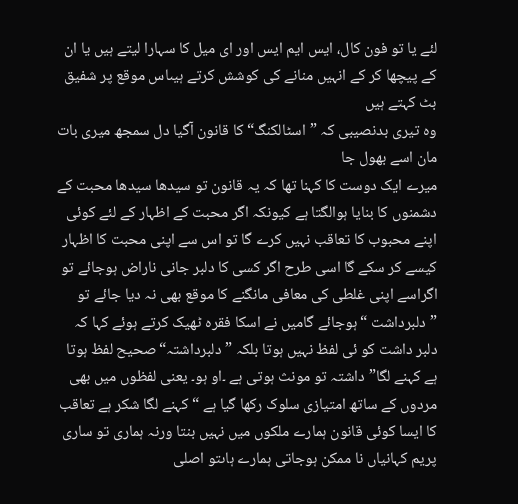لئے یا تو فون کال، ایس ایم ایس اور ای میل کا سہارا لیتے ہیں یا ان کے پیچھا کر کے انہیں منانے کی کوشش کرتے ہیںاس موقع پر شفیق بٹ کہتے ہیں
وہ تیری بدنصیبی کہ ”اسٹالکنگ“ کا قانون آگیا دل سمجھ میری بات مان اسے بھول جا
میرے ایک دوست کا کہنا تھا کہ یہ قانون تو سیدھا سیدھا محبت کے دشمنوں کا بنایا ہوالگتا ہے کیونکہ اگر محبت کے اظہار کے لئے کوئی اپنے محبوب کا تعاقب نہیں کرے گا تو اس سے اپنی محبت کا اظہار کیسے کر سکے گا اسی طرح اگر کسی کا دلبر جانی ناراض ہوجائے تو اگراسے اپنی غلطی کی معافی مانگنے کا موقع بھی نہ دیا جائے تو ”دلبرداشت “ہوجائے گامیں نے اسکا فقرہ ٹھیک کرتے ہوئے کہا کہ دلبر داشت کو ئی لفظ نہیں ہوتا بلکہ ” دلبرداشتہ“صحیح لفظ ہوتا ہے کہنے لگا”داشتہ تو مونث ہوتی ہے ۔او ہو۔ یعنی لفظوں میں بھی مردوں کے ساتھ امتیازی سلوک رکھا گیا ہے “کہنے لگا شکر ہے تعاقب کا ایسا کوئی قانون ہمارے ملکوں میں نہیں بنتا ورنہ ہماری تو ساری پریم کہانیاں نا ممکن ہوجاتی ہمارے ہاںتو اصلی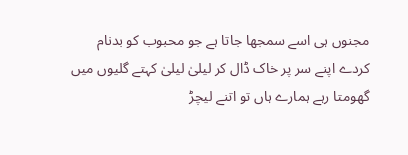مجنوں ہی اسے سمجھا جاتا ہے جو محبوب کو بدنام کردے اپنے سر پر خاک ڈال کر لیلیٰ لیلیٰ کہتے گلیوں میں گھومتا رہے ہمارے ہاں تو اتنے لیچڑ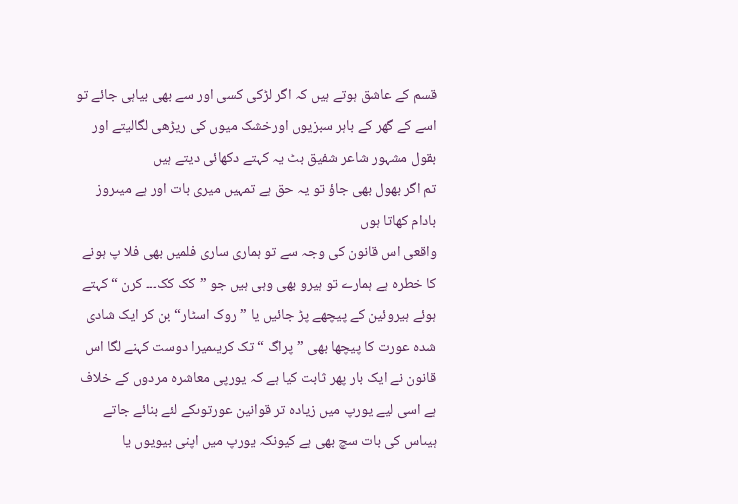قسم کے عاشق ہوتے ہیں کہ اگر لڑکی کسی اور سے بھی بیاہی جائے تو اسے کے گھر کے باہر سبزیوں اورخشک میوں کی ریڑھی لگالیتے اور بقول مشہور شاعر شفیق بٹ یہ کہتے دکھائی دیتے ہیں
تم اگر بھول بھی جاؤ تو یہ حق ہے تمہیں میری بات اور ہے میںروز بادام کھاتا ہوں
واقعی اس قانون کی وجہ سے تو ہماری ساری فلمیں بھی فلا پ ہونے کا خطرہ ہے ہمارے تو ہیرو بھی وہی ہیں جو ”کک کک۔۔۔ کرن “کہتے ہوئے ہیروئین کے پیچھے پڑ جائیں یا ”روک اسٹار“ بن کر ایک شادی شدہ عورت کا پیچھا بھی ”پراگ “تک کریںمیرا دوست کہنے لگا اس قانون نے ایک بار پھر ثابت کیا ہے کہ یورپی معاشرہ مردوں کے خلاف ہے اسی لیے یورپ میں زیادہ تر قوانین عورتوںکے لئے بنائے جاتے ہیںاس کی بات سچ بھی ہے کیونکہ یورپ میں اپنی بیویوں یا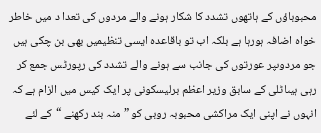محبوباؤں کے ہاتھوں تشدد کا شکار ہونے والے مردوں کی تعدا د میں خاطر خواہ اضافہ ہورہا ہے بلکہ اب تو باقاعدہ ایسی تنظیمیں بھی بن چکی ہیں جو مردوںپر عورتوں کی جانب سے ہونے والے تشدد کی رپورٹس جمع کر رہی ہیںاٹلی کے سابق وزیر اعظم برلیسکونی پر ایک کیس میں الزام ہے کہ انہوں نے اپنی ایک مراکشی محبوبہ روبی کو ”منہ بند رکھنے “کے لئے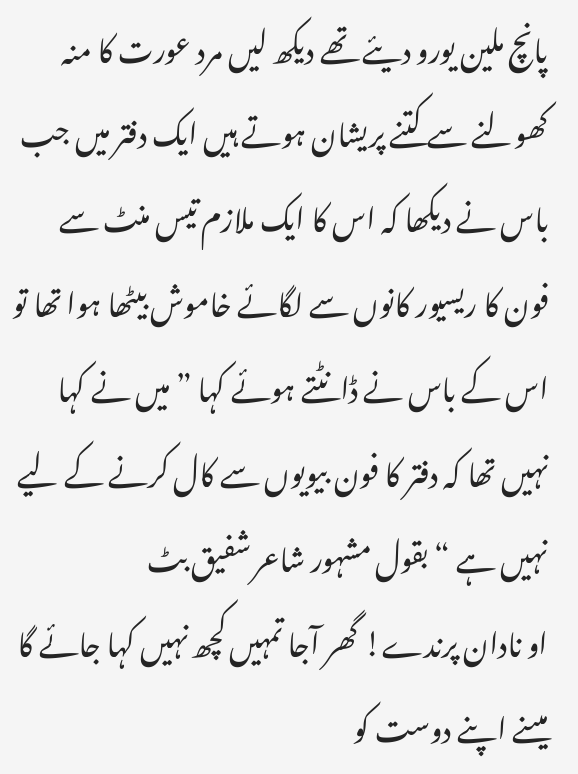پانچ ملین یورو دیئے تھے دیکھ لیں مرد عورت کا منہ کھولنے سے کتنے پریشان ہوتے ہیں ایک دفتر میں جب باس نے دیکھا کہ اس کا ایک ملازم تیس منٹ سے فون کا ریسیور کانوں سے لگائے خاموش بیٹھا ہوا تھا تو اس کے باس نے ڈانٹتے ہوئے کہا ”میں نے کہا نہیں تھا کہ دفتر کا فون بیویوں سے کال کرنے کے لیے نہیں ہے “ بقول مشہور شاعر شفیق بٹ
او نادان پرندے! گھر آجا تمہیں کچھ نہیں کہا جائے گا
میںنے اپنے دوست کو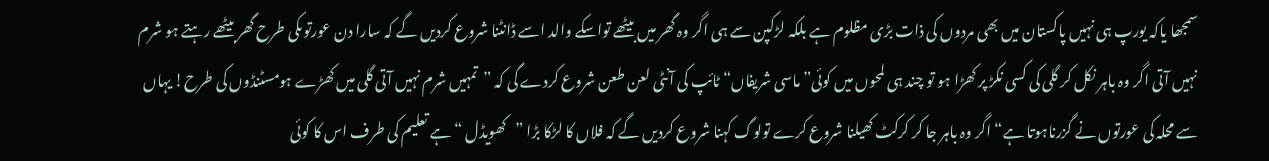سمجھا یاکہ یورپ ہی نہیں پاکستان میں بھی مردوں کی ذات بڑی مظلوم ہے بلکہ لڑکپن سے ہی اگر وہ گھر میں بیٹھے تواسکے والد اسے ڈانٹنا شروع کردیں گے کہ سارا دن عورتوںکی طرح گھر بیٹھے رہتے ہو شرم نہیں آتی اگر وہ باہر نکل کر گلی کی کسی نکڑ پر کھڑا ہو تو چند ہی لمحوں میں کوئی” ماسی شریفاں“ ٹائپ کی آنٹی لعن طعن شروع کردے گی کہ ”تمہیں شرم نہیں آتی گلی میں کھڑے ہومسٹنڈوں کی طرح! یہاں سے محلہ کی عورتوں نے گزرناہوتا ہے“ اگر وہ باہر جا کر کرکٹ کھیلنا شروع کرے تولوگ کہنا شروع کردیں گے کہ فلاں کا لڑکا بڑا ”کھویڈل “ہے تعلیم کی طرف اس کا کوئی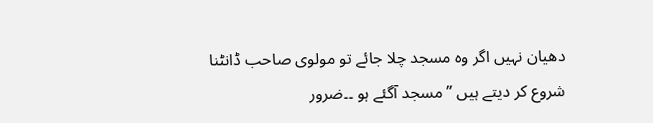دھیان نہیں اگر وہ مسجد چلا جائے تو مولوی صاحب ڈانٹنا شروع کر دیتے ہیں ”مسجد آگئے ہو ۔۔ضرور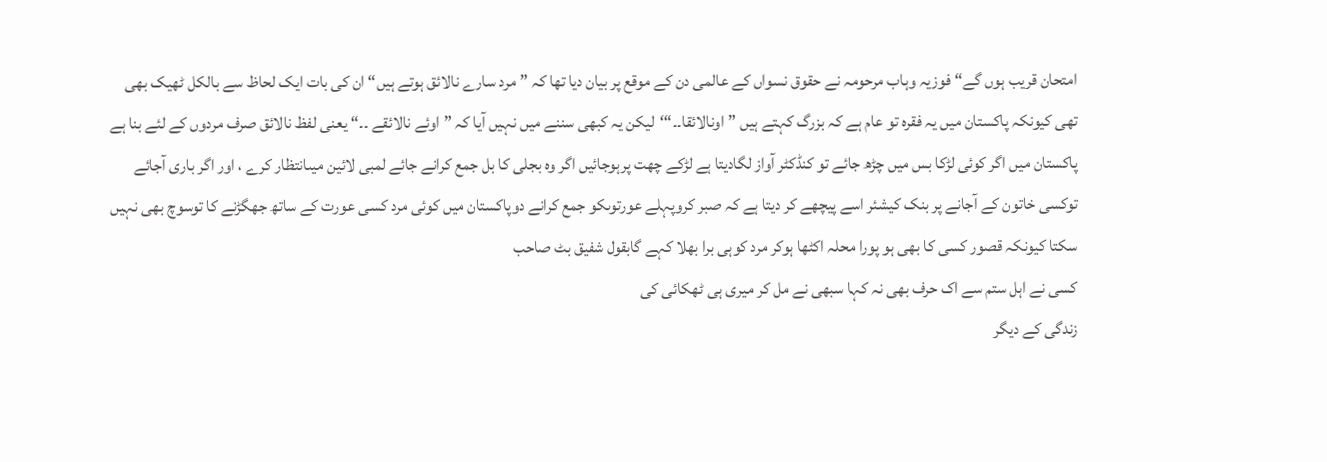امتحان قریب ہوں گے“ فوزیہ وہاب مرحومہ نے حقوق نسواں کے عالمی دن کے موقع پر بیان دیا تھا کہ ”مرد سارے نالائق ہوتے ہیں“ ان کی بات ایک لحاظ سے بالکل ٹھیک بھی تھی کیونکہ پاکستان میں یہ فقرہ تو عام ہے کہ بزرگ کہتے ہیں ”اونالائقا۔۔“‘لیکن یہ کبھی سننے میں نہیں آیا کہ ”اوئے نالائقے ۔۔“ یعنی لفظ نالائق صرف مردوں کے لئے بنا ہے پاکستان میں اگر کوئی لڑکا بس میں چڑھ جائے تو کنڈکٹر آواز لگادیتا ہے لڑکے چھت پرہوجائیں اگر وہ بجلی کا بل جمع کرانے جائے لمبی لائین میںانتظار کرے ، اور اگر باری آجائے توکسی خاتون کے آجانے پر بنک کیشئر اسے پیچھے کر دیتا ہے کہ صبر کروپہلے عورتوںکو جمع کرانے دوپاکستان میں کوئی مرد کسی عورت کے ساتھ جھگڑنے کا توسوچ بھی نہیں سکتا کیونکہ قصور کسی کا بھی ہو پورا محلہ اکٹھا ہوکر مرد کوہی برا بھلا کہے گابقول شفیق بٹ صاحب
کسی نے اہل ستم سے اک حرف بھی نہ کہا سبھی نے مل کر میری ہی ٹھکائی کی
زندگی کے دیگر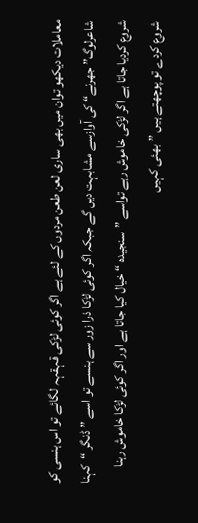معاملات دیکھو توان میں بھی ساری لعن طعن مردوں کے لئے ہے اگر کوئی لڑکی قہقہہ لگائے تو اس ہنسی کو شاعرلوگ” جھرنے“ کی آوازسے مشابہت دیں گے جبکہ اگر کوئی لڑکا ذرا زور سے ہنسے تو اسے ”ڈنگر “کہنا شروع کردیا جاتا ہے اگر لڑکی خاموش رہے تواسے ”سنجیدہ “ خیال کیا جاتا ہے اور اگر کوئی لڑکا خاموش رہنا شروع کردے تو پوچھتے ہیں ”بھئی کہیں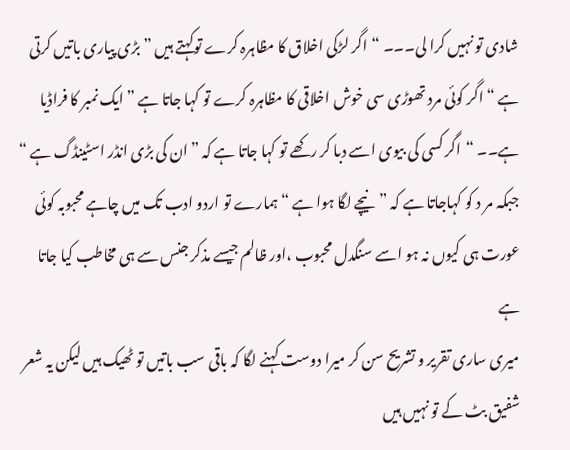شادی تو نہیں کرا لی۔۔۔ “اگر لڑکی اخلاق کا مظاہرہ کرے توکہتے ہیں ”بڑی پیاری باتیں کرتی ہے “ اگر کوئی مرد تھوڑی سی خوش اخلاقی کا مظاہرہ کرے تو کہا جاتا ہے ”ایک نمبر کا فراڈیا ہے۔۔ “اگر کسی کی بیوی اسے دبا کر رکھے تو کہا جاتا ہے کہ ”ان کی بڑی انڈر اسٹینڈگ ہے “ جبکہ مر د کو کہاجاتا ہے کہ ”نیچے لگا ہوا ہے “ ہمارے تو اردو ادب تک میں چاہے محبوبہ کوئی عورت ہی کیوں نہ ہو اسے سنگدل محبوب ،اور ظالم جیسے مذکر جنس سے ہی مخاطب کیا جاتا ہے
میری ساری تقریر و تشریح سن کر میرا دوست کہنے لگا کہ باقی سب باتیں تو ٹھیک ہیں لیکن یہ شعر شفیق بٹ کے تو نہیں ہیں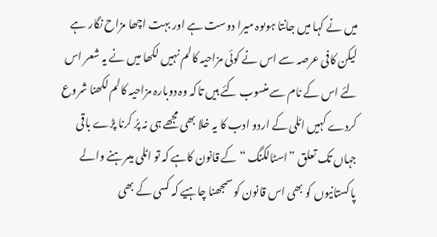میں نے کہا میں جانتا ہوںوہ میرا دوست ہے اور بہت اچھا مزاح نگار ہے لیکن کافی عرصہ سے اس نے کوئی مزاحیہ کالم نہیں لکھا میں نے یہ شعر اس لئے اس کے نام سے منسوب کئے ہیں تاکہ وہ دوبارہ مزاحیہ کالم لکھنا شروع کردے کہیں اٹلی کے اردو ادب کا یہ خلا بھی مجھے ہی نہ پرُ کرنا پڑے باقی جہاں تک تعلق ”اسٹالکنگ “ کے قانون کاہے کہ تو اٹلی میںرہنے والے پاکستانیوں کو بھی اس قانون کو سمجھنا چاہیے کہ کسی کے بھی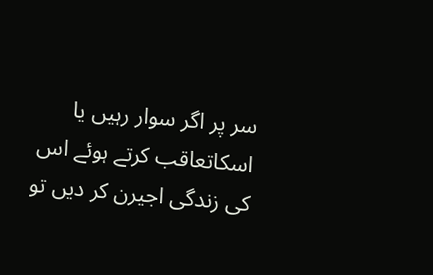سر پر اگر سوار رہیں یا اسکاتعاقب کرتے ہوئے اس کی زندگی اجیرن کر دیں تو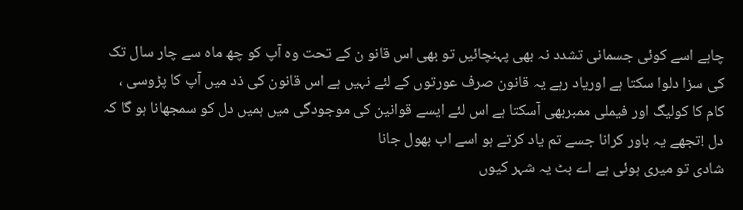چاہے اسے کوئی جسمانی تشدد نہ بھی پہنچائیں تو بھی اس قانو ن کے تحت وہ آپ کو چھ ماہ سے چار سال تک کی سزا دلوا سکتا ہے اوریاد رہے یہ قانون صرف عورتوں کے لئے نہیں ہے اس قانون کی ذد میں آپ کا پڑوسی ، کام کا کولیگ اور فیملی ممبربھی آسکتا ہے اس لئے ایسے قوانین کی موجودگی میں ہمیں دل کو سمجھانا ہو گا کہ
دل !تجھے یہ باور کرانا جسے تم یاد کرتے ہو اسے اب بھول جانا
شادی تو میری ہوئی ہے اے بٹ یہ شہر کیوں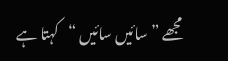مجھے ”سائیں سائیں “کہتا ہے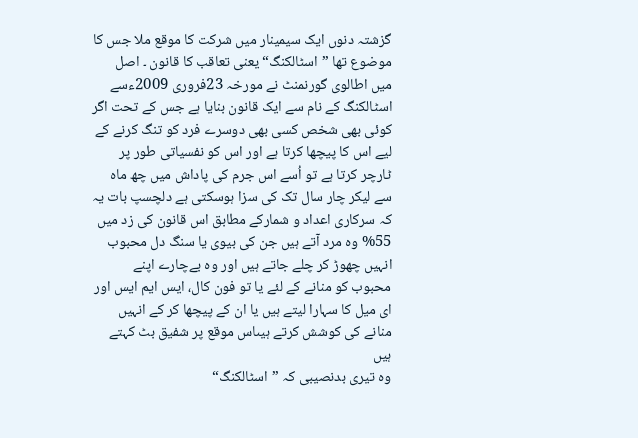گزشتہ دنوں ایک سیمینار میں شرکت کا موقع ملا جس کا موضوع تھا ”اسٹالکنگ“یعنی تعاقب کا قانون ۔ اصل میں اطالوی گورنمنٹ نے مورخہ 23فروری 2009ءسے اسٹالکنگ کے نام سے ایک قانون بنایا ہے جس کے تحت اگر کوئی بھی شخص کسی بھی دوسرے فرد کو تنگ کرنے کے لیے اس کا پیچھا کرتا ہے اور اس کو نفسیاتی طور پر ٹارچر کرتا ہے تو اُسے اس جرم کی پاداش میں چھ ماہ سے لیکر چار سال تک کی سزا ہوسکتی ہے دلچسپ بات یہ کہ سرکاری اعداد و شمارکے مطابق اس قانون کی زد میں 55% وہ مرد آتے ہیں جن کی بیوی یا سنگ دل محبوب انہیں چھوڑ کر چلے جاتے ہیں اور وہ بےچارے اپنے محبوب کو منانے کے لئے یا تو فون کال، ایس ایم ایس اور ای میل کا سہارا لیتے ہیں یا ان کے پیچھا کر کے انہیں منانے کی کوشش کرتے ہیںاس موقع پر شفیق بٹ کہتے ہیں
وہ تیری بدنصیبی کہ ”اسٹالکنگ“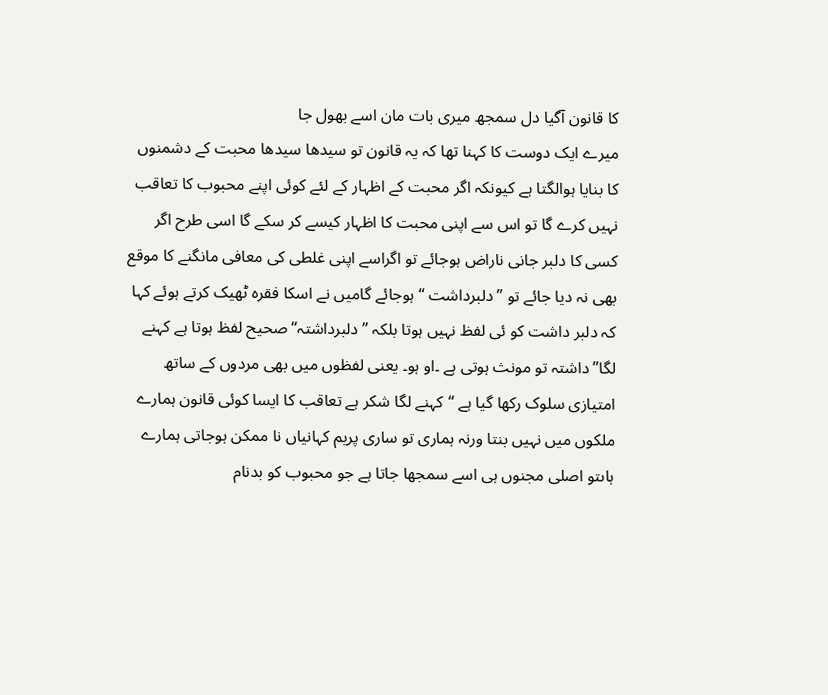کا قانون آگیا دل سمجھ میری بات مان اسے بھول جا
میرے ایک دوست کا کہنا تھا کہ یہ قانون تو سیدھا سیدھا محبت کے دشمنوں کا بنایا ہوالگتا ہے کیونکہ اگر محبت کے اظہار کے لئے کوئی اپنے محبوب کا تعاقب نہیں کرے گا تو اس سے اپنی محبت کا اظہار کیسے کر سکے گا اسی طرح اگر کسی کا دلبر جانی ناراض ہوجائے تو اگراسے اپنی غلطی کی معافی مانگنے کا موقع بھی نہ دیا جائے تو ”دلبرداشت “ہوجائے گامیں نے اسکا فقرہ ٹھیک کرتے ہوئے کہا کہ دلبر داشت کو ئی لفظ نہیں ہوتا بلکہ ” دلبرداشتہ“صحیح لفظ ہوتا ہے کہنے لگا”داشتہ تو مونث ہوتی ہے ۔او ہو۔ یعنی لفظوں میں بھی مردوں کے ساتھ امتیازی سلوک رکھا گیا ہے “کہنے لگا شکر ہے تعاقب کا ایسا کوئی قانون ہمارے ملکوں میں نہیں بنتا ورنہ ہماری تو ساری پریم کہانیاں نا ممکن ہوجاتی ہمارے ہاںتو اصلی مجنوں ہی اسے سمجھا جاتا ہے جو محبوب کو بدنام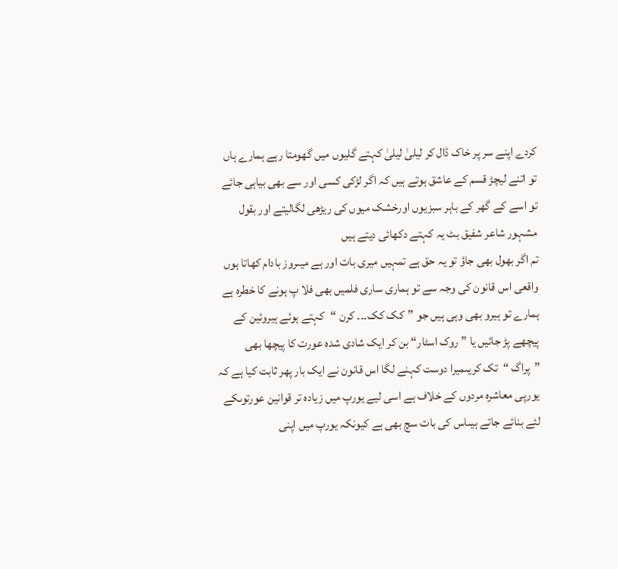کردے اپنے سر پر خاک ڈال کر لیلیٰ لیلیٰ کہتے گلیوں میں گھومتا رہے ہمارے ہاں تو اتنے لیچڑ قسم کے عاشق ہوتے ہیں کہ اگر لڑکی کسی اور سے بھی بیاہی جائے تو اسے کے گھر کے باہر سبزیوں اورخشک میوں کی ریڑھی لگالیتے اور بقول مشہور شاعر شفیق بٹ یہ کہتے دکھائی دیتے ہیں
تم اگر بھول بھی جاؤ تو یہ حق ہے تمہیں میری بات اور ہے میںروز بادام کھاتا ہوں
واقعی اس قانون کی وجہ سے تو ہماری ساری فلمیں بھی فلا پ ہونے کا خطرہ ہے ہمارے تو ہیرو بھی وہی ہیں جو ”کک کک۔۔۔ کرن “کہتے ہوئے ہیروئین کے پیچھے پڑ جائیں یا ”روک اسٹار“ بن کر ایک شادی شدہ عورت کا پیچھا بھی ”پراگ “تک کریںمیرا دوست کہنے لگا اس قانون نے ایک بار پھر ثابت کیا ہے کہ یورپی معاشرہ مردوں کے خلاف ہے اسی لیے یورپ میں زیادہ تر قوانین عورتوںکے لئے بنائے جاتے ہیںاس کی بات سچ بھی ہے کیونکہ یورپ میں اپنی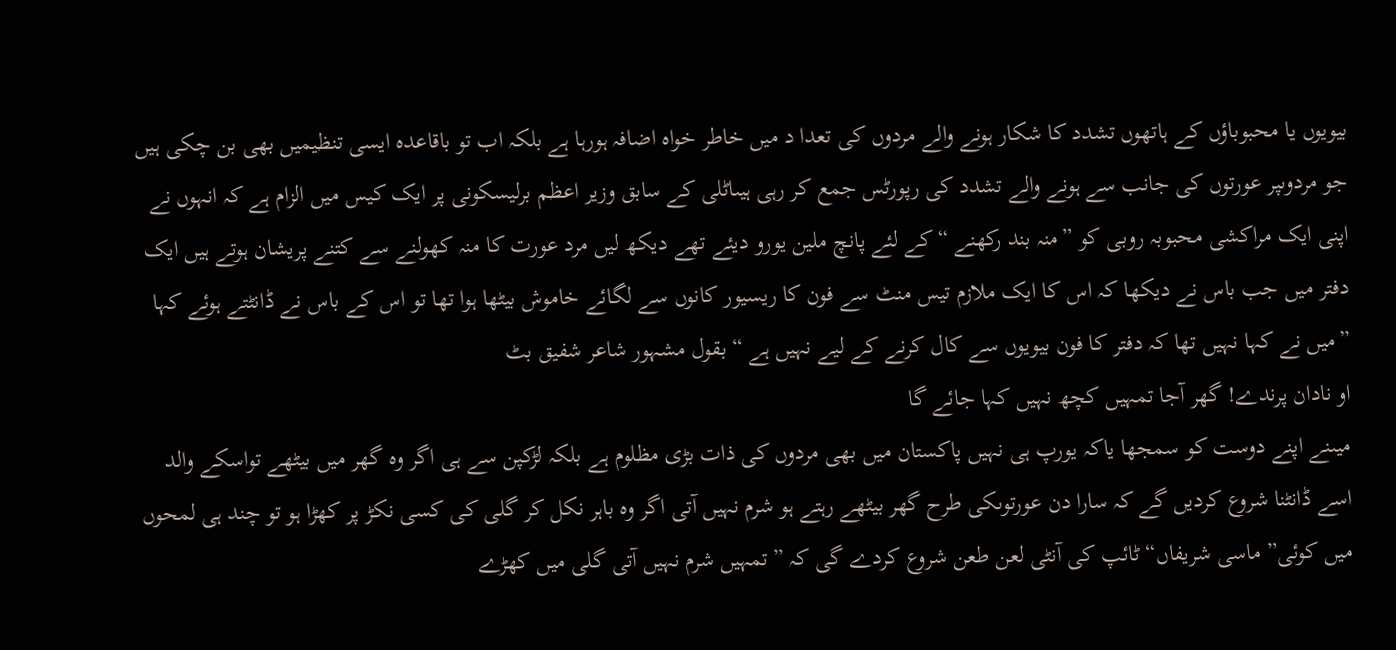بیویوں یا محبوباؤں کے ہاتھوں تشدد کا شکار ہونے والے مردوں کی تعدا د میں خاطر خواہ اضافہ ہورہا ہے بلکہ اب تو باقاعدہ ایسی تنظیمیں بھی بن چکی ہیں جو مردوںپر عورتوں کی جانب سے ہونے والے تشدد کی رپورٹس جمع کر رہی ہیںاٹلی کے سابق وزیر اعظم برلیسکونی پر ایک کیس میں الزام ہے کہ انہوں نے اپنی ایک مراکشی محبوبہ روبی کو ”منہ بند رکھنے “کے لئے پانچ ملین یورو دیئے تھے دیکھ لیں مرد عورت کا منہ کھولنے سے کتنے پریشان ہوتے ہیں ایک دفتر میں جب باس نے دیکھا کہ اس کا ایک ملازم تیس منٹ سے فون کا ریسیور کانوں سے لگائے خاموش بیٹھا ہوا تھا تو اس کے باس نے ڈانٹتے ہوئے کہا ”میں نے کہا نہیں تھا کہ دفتر کا فون بیویوں سے کال کرنے کے لیے نہیں ہے “ بقول مشہور شاعر شفیق بٹ
او نادان پرندے! گھر آجا تمہیں کچھ نہیں کہا جائے گا
میںنے اپنے دوست کو سمجھا یاکہ یورپ ہی نہیں پاکستان میں بھی مردوں کی ذات بڑی مظلوم ہے بلکہ لڑکپن سے ہی اگر وہ گھر میں بیٹھے تواسکے والد اسے ڈانٹنا شروع کردیں گے کہ سارا دن عورتوںکی طرح گھر بیٹھے رہتے ہو شرم نہیں آتی اگر وہ باہر نکل کر گلی کی کسی نکڑ پر کھڑا ہو تو چند ہی لمحوں میں کوئی” ماسی شریفاں“ ٹائپ کی آنٹی لعن طعن شروع کردے گی کہ ”تمہیں شرم نہیں آتی گلی میں کھڑے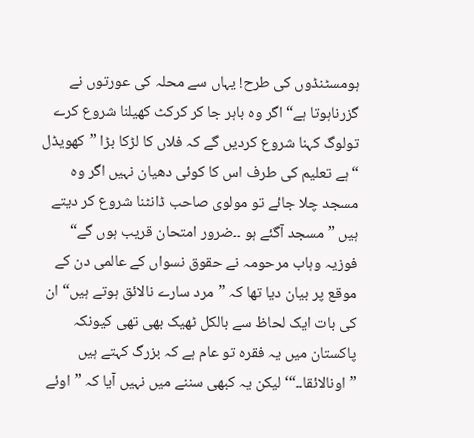ہومسٹنڈوں کی طرح! یہاں سے محلہ کی عورتوں نے گزرناہوتا ہے“ اگر وہ باہر جا کر کرکٹ کھیلنا شروع کرے تولوگ کہنا شروع کردیں گے کہ فلاں کا لڑکا بڑا ”کھویڈل “ہے تعلیم کی طرف اس کا کوئی دھیان نہیں اگر وہ مسجد چلا جائے تو مولوی صاحب ڈانٹنا شروع کر دیتے ہیں ”مسجد آگئے ہو ۔۔ضرور امتحان قریب ہوں گے“ فوزیہ وہاب مرحومہ نے حقوق نسواں کے عالمی دن کے موقع پر بیان دیا تھا کہ ”مرد سارے نالائق ہوتے ہیں“ ان کی بات ایک لحاظ سے بالکل ٹھیک بھی تھی کیونکہ پاکستان میں یہ فقرہ تو عام ہے کہ بزرگ کہتے ہیں ”اونالائقا۔۔“‘لیکن یہ کبھی سننے میں نہیں آیا کہ ”اوئے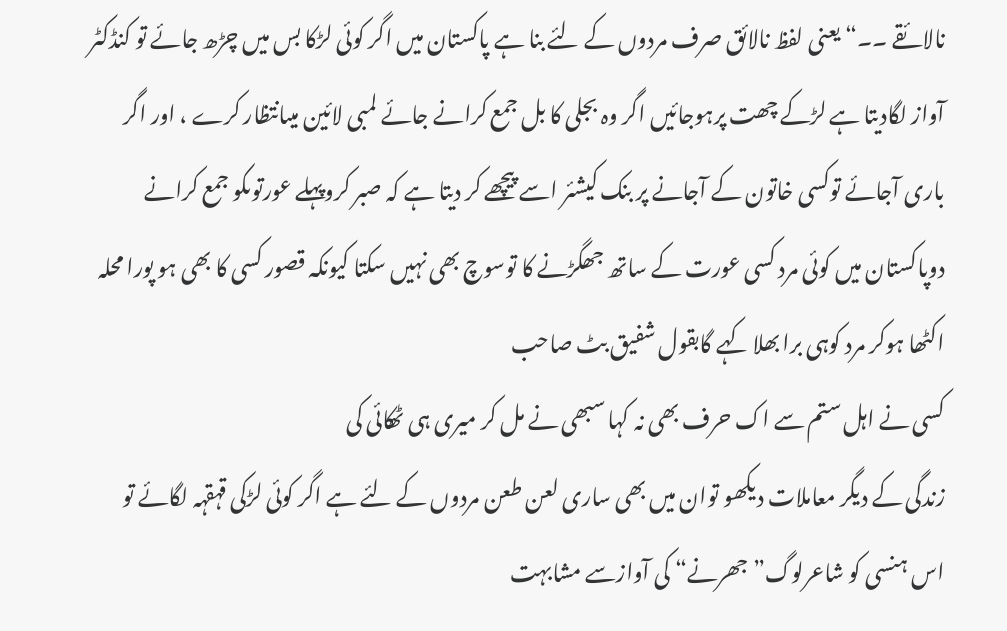نالائقے ۔۔“ یعنی لفظ نالائق صرف مردوں کے لئے بنا ہے پاکستان میں اگر کوئی لڑکا بس میں چڑھ جائے تو کنڈکٹر آواز لگادیتا ہے لڑکے چھت پرہوجائیں اگر وہ بجلی کا بل جمع کرانے جائے لمبی لائین میںانتظار کرے ، اور اگر باری آجائے توکسی خاتون کے آجانے پر بنک کیشئر اسے پیچھے کر دیتا ہے کہ صبر کروپہلے عورتوںکو جمع کرانے دوپاکستان میں کوئی مرد کسی عورت کے ساتھ جھگڑنے کا توسوچ بھی نہیں سکتا کیونکہ قصور کسی کا بھی ہو پورا محلہ اکٹھا ہوکر مرد کوہی برا بھلا کہے گابقول شفیق بٹ صاحب
کسی نے اہل ستم سے اک حرف بھی نہ کہا سبھی نے مل کر میری ہی ٹھکائی کی
زندگی کے دیگر معاملات دیکھو توان میں بھی ساری لعن طعن مردوں کے لئے ہے اگر کوئی لڑکی قہقہہ لگائے تو اس ہنسی کو شاعرلوگ” جھرنے“ کی آوازسے مشابہت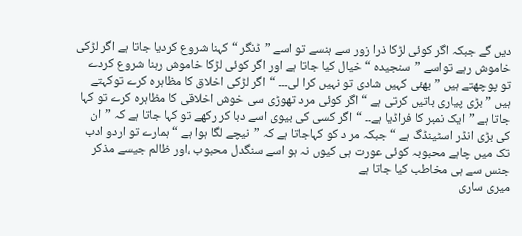دیں گے جبکہ اگر کوئی لڑکا ذرا زور سے ہنسے تو اسے ”ڈنگر “کہنا شروع کردیا جاتا ہے اگر لڑکی خاموش رہے تواسے ”سنجیدہ “ خیال کیا جاتا ہے اور اگر کوئی لڑکا خاموش رہنا شروع کردے تو پوچھتے ہیں ”بھئی کہیں شادی تو نہیں کرا لی۔۔۔ “اگر لڑکی اخلاق کا مظاہرہ کرے توکہتے ہیں ”بڑی پیاری باتیں کرتی ہے “ اگر کوئی مرد تھوڑی سی خوش اخلاقی کا مظاہرہ کرے تو کہا جاتا ہے ”ایک نمبر کا فراڈیا ہے۔۔ “اگر کسی کی بیوی اسے دبا کر رکھے تو کہا جاتا ہے کہ ”ان کی بڑی انڈر اسٹینڈگ ہے “ جبکہ مر د کو کہاجاتا ہے کہ ”نیچے لگا ہوا ہے “ ہمارے تو اردو ادب تک میں چاہے محبوبہ کوئی عورت ہی کیوں نہ ہو اسے سنگدل محبوب ،اور ظالم جیسے مذکر جنس سے ہی مخاطب کیا جاتا ہے
میری ساری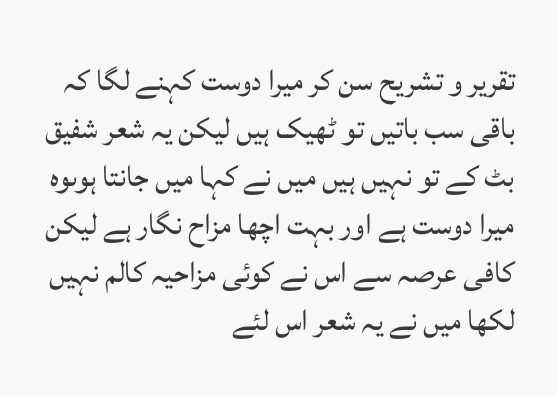تقریر و تشریح سن کر میرا دوست کہنے لگا کہ باقی سب باتیں تو ٹھیک ہیں لیکن یہ شعر شفیق بٹ کے تو نہیں ہیں میں نے کہا میں جانتا ہوںوہ میرا دوست ہے اور بہت اچھا مزاح نگار ہے لیکن کافی عرصہ سے اس نے کوئی مزاحیہ کالم نہیں لکھا میں نے یہ شعر اس لئے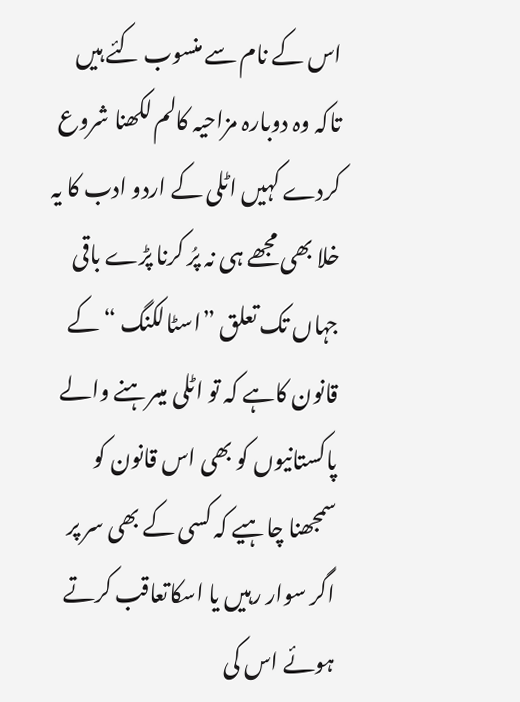اس کے نام سے منسوب کئے ہیں تاکہ وہ دوبارہ مزاحیہ کالم لکھنا شروع کردے کہیں اٹلی کے اردو ادب کا یہ خلا بھی مجھے ہی نہ پرُ کرنا پڑے باقی جہاں تک تعلق ”اسٹالکنگ “ کے قانون کاہے کہ تو اٹلی میںرہنے والے پاکستانیوں کو بھی اس قانون کو سمجھنا چاہیے کہ کسی کے بھی سر پر اگر سوار رہیں یا اسکاتعاقب کرتے ہوئے اس کی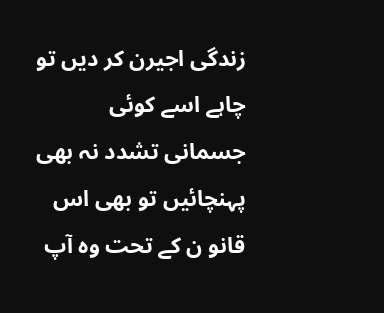زندگی اجیرن کر دیں تو چاہے اسے کوئی جسمانی تشدد نہ بھی پہنچائیں تو بھی اس قانو ن کے تحت وہ آپ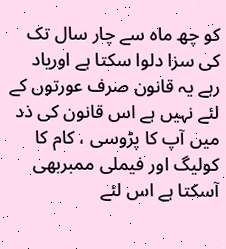کو چھ ماہ سے چار سال تک کی سزا دلوا سکتا ہے اوریاد رہے یہ قانون صرف عورتوں کے لئے نہیں ہے اس قانون کی ذد میں آپ کا پڑوسی ، کام کا کولیگ اور فیملی ممبربھی آسکتا ہے اس لئے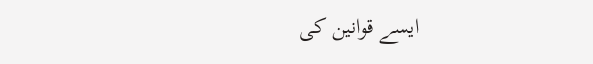ایسے قوانین کی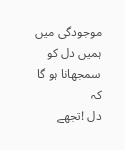موجودگی میں ہمیں دل کو سمجھانا ہو گا کہ
دل !تجھے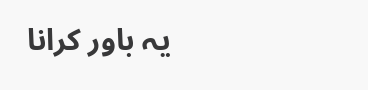یہ باور کرانا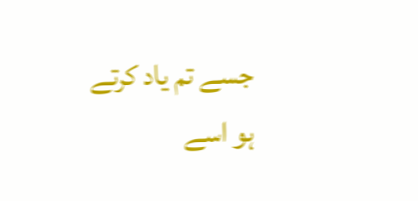جسے تم یاد کرتے ہو اسے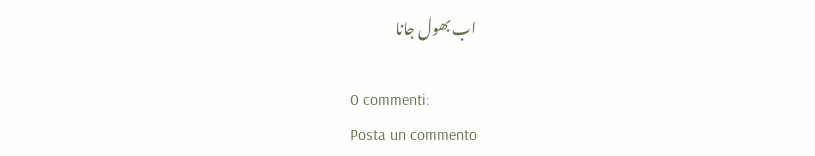اب بھول جانا

0 commenti:
Posta un commento